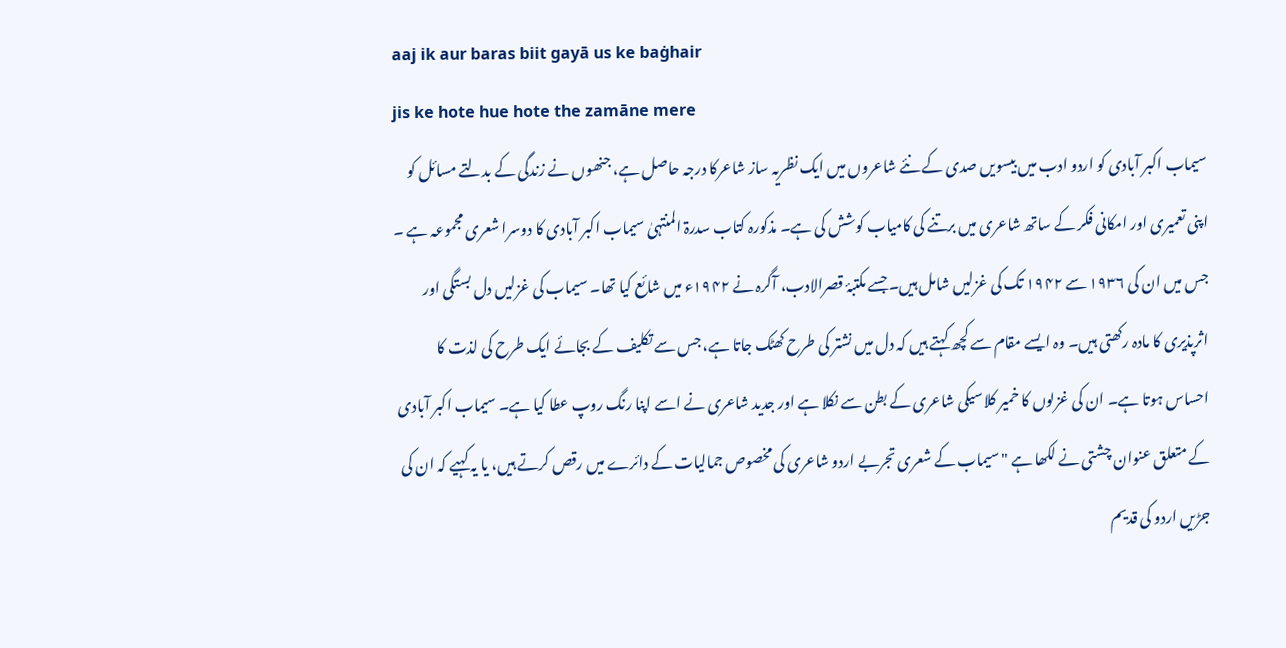aaj ik aur baras biit gayā us ke baġhair
jis ke hote hue hote the zamāne mere
سیماب اکبر آبادی کو اردو ادب میں بیسویں صدی کے نئے شاعروں میں ایک نظریہ ساز شاعرکا درجہ حاصل ہے، جنھوں نے زندگی کے بدلتے مسائل کو اپنی تعمیری اور امکانی فکر کے ساتھ شاعری میں برتنے کی کامیاب کوشش کی ہے۔ مذکورہ کتاب سدرۃ المنتہیٰ سیماب اکبر آبادی کا دوسرا شعری مجموعہ ہے ۔ جس میں ان کی ۱۹۳۶ سے ۱۹۴۲ تک کی غزلیں شامل ہیں۔جسے مکتبۂ قصرالادب، آگرہ نے ۱۹۴۲ء میں شائع کیا تھا۔ سیماب کی غزلیں دل بستگی اور اثرپذیری کا مادہ رکھتی ہیں۔ وہ ایسے مقام سے کچھ کہتے ہیں کہ دل میں نشتر کی طرح کھٹک جاتا ہے، جس سے تکلیف کے بجائے ایک طرح کی لذت کا احساس ہوتا ہے۔ ان کی غزلوں کا خمیر کلاسیکی شاعری کے بطن سے نکلا ہے اور جدید شاعری نے اسے اپنا رنگ روپ عطا کیا ہے۔ سیماب اکبر آبادی کے متعلق عنوان چشتی نے لکھا ہے "سیماب کے شعری تجربے اردو شاعری کی مخصوص جمالیات کے دائرے میں رقص کرتے ہیں، یا یہ کہیے کہ ان کی جڑیں اردو کی قدیم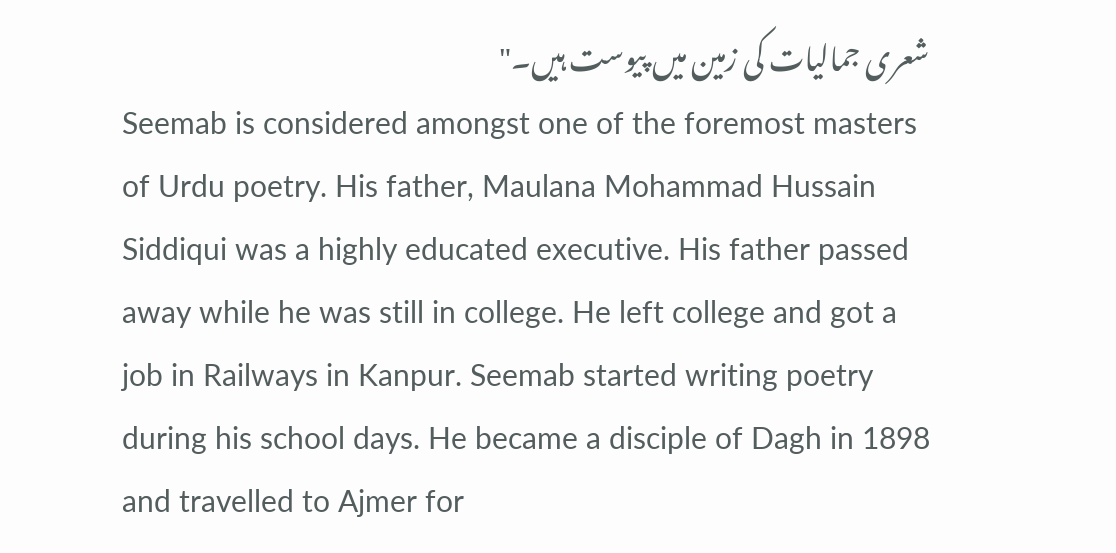شعری جمالیات کی زمین میں پیوست ہیں۔"
Seemab is considered amongst one of the foremost masters of Urdu poetry. His father, Maulana Mohammad Hussain Siddiqui was a highly educated executive. His father passed away while he was still in college. He left college and got a job in Railways in Kanpur. Seemab started writing poetry during his school days. He became a disciple of Dagh in 1898 and travelled to Ajmer for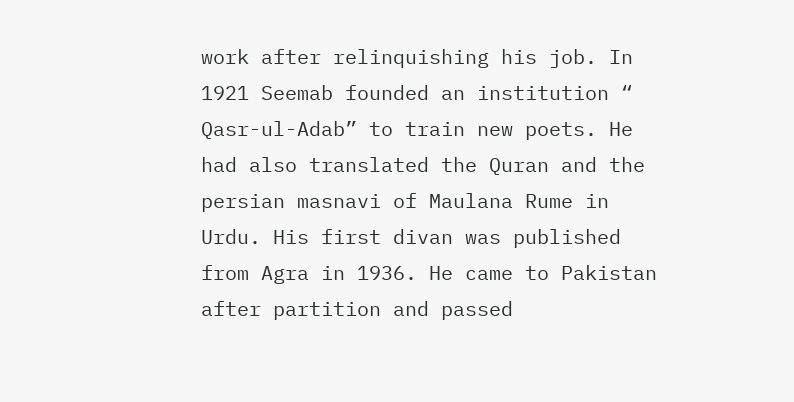work after relinquishing his job. In 1921 Seemab founded an institution “ Qasr-ul-Adab” to train new poets. He had also translated the Quran and the persian masnavi of Maulana Rume in Urdu. His first divan was published from Agra in 1936. He came to Pakistan after partition and passed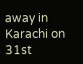away in Karachi on 31st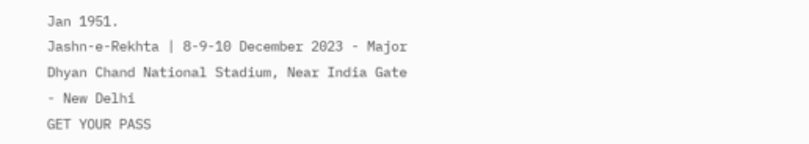Jan 1951.
Jashn-e-Rekhta | 8-9-10 December 2023 - Major Dhyan Chand National Stadium, Near India Gate - New Delhi
GET YOUR PASS